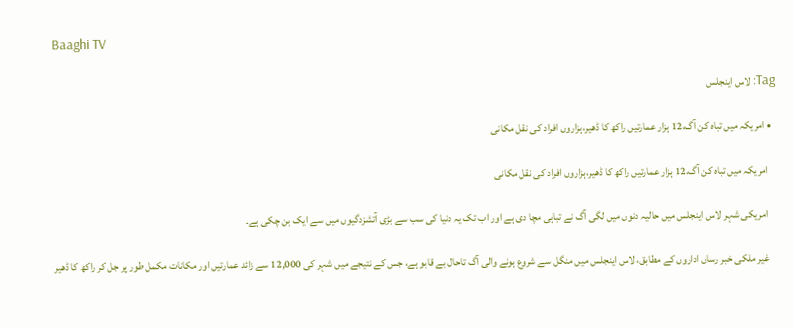Baaghi TV

Tag: لاس اینجلس

  • امریکہ میں تباہ کن آگ،12 ہزار عمارتیں راکھ کا ڈھیر،ہزاروں افراد کی نقل مکانی

    امریکہ میں تباہ کن آگ،12 ہزار عمارتیں راکھ کا ڈھیر،ہزاروں افراد کی نقل مکانی

    امریکی شہر لاس اینجلس میں حالیہ دنوں میں لگی آگ نے تباہی مچا دی ہے اور اب تک یہ دنیا کی سب سے بڑی آتشزدگیوں میں سے ایک بن چکی ہے۔

    غیر ملکی خبر رساں اداروں کے مطابق، لاس اینجلس میں منگل سے شروع ہونے والی آگ تاحال بے قابو ہے، جس کے نتیجے میں شہر کی 12,000 سے زائد عمارتیں اور مکانات مکمل طور پر جل کر راکھ کا ڈھیر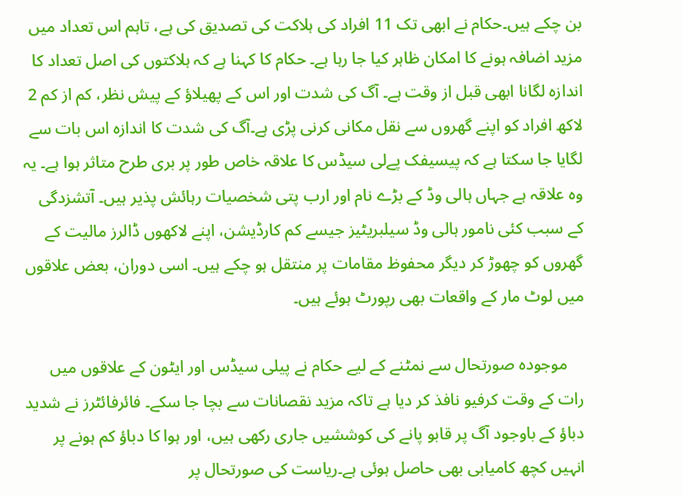بن چکے ہیں۔حکام نے ابھی تک 11 افراد کی ہلاکت کی تصدیق کی ہے، تاہم اس تعداد میں مزید اضافہ ہونے کا امکان ظاہر کیا جا رہا ہے۔ حکام کا کہنا ہے کہ ہلاکتوں کی اصل تعداد کا اندازہ لگانا ابھی قبل از وقت ہے۔ آگ کی شدت اور اس کے پھیلاؤ کے پیش نظر، کم از کم 2 لاکھ افراد کو اپنے گھروں سے نقل مکانی کرنی پڑی ہے۔آگ کی شدت کا اندازہ اس بات سے لگایا جا سکتا ہے کہ پیسیفک پےلی سیڈس کا علاقہ خاص طور پر بری طرح متاثر ہوا ہے۔ یہ وہ علاقہ ہے جہاں ہالی وڈ کے بڑے نام اور ارب پتی شخصیات رہائش پذیر ہیں۔ آتشزدگی کے سبب کئی نامور ہالی وڈ سیلبریٹیز جیسے کم کارڈیشن، اپنے لاکھوں ڈالرز مالیت کے گھروں کو چھوڑ کر دیگر محفوظ مقامات پر منتقل ہو چکے ہیں۔ اسی دوران، بعض علاقوں میں لوٹ مار کے واقعات بھی رپورٹ ہوئے ہیں۔

    موجودہ صورتحال سے نمٹنے کے لیے حکام نے پیلی سیڈس اور ایٹون کے علاقوں میں رات کے وقت کرفیو نافذ کر دیا ہے تاکہ مزید نقصانات سے بچا جا سکے۔ فائرفائٹرز نے شدید دباؤ کے باوجود آگ پر قابو پانے کی کوششیں جاری رکھی ہیں، اور ہوا کا دباؤ کم ہونے پر انہیں کچھ کامیابی بھی حاصل ہوئی ہے۔ریاست کی صورتحال پر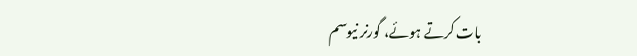بات کرتے ہوئے، گورنر نیوسم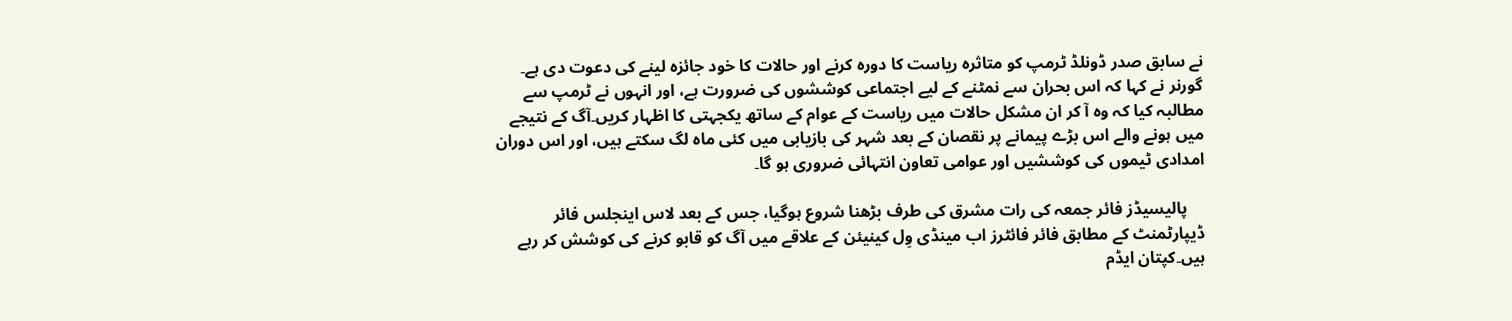نے سابق صدر ڈونلڈ ٹرمپ کو متاثرہ ریاست کا دورہ کرنے اور حالات کا خود جائزہ لینے کی دعوت دی ہے۔ گورنر نے کہا کہ اس بحران سے نمٹنے کے لیے اجتماعی کوششوں کی ضرورت ہے، اور انہوں نے ٹرمپ سے مطالبہ کیا کہ وہ آ کر ان مشکل حالات میں ریاست کے عوام کے ساتھ یکجہتی کا اظہار کریں۔آگ کے نتیجے میں ہونے والے اس بڑے پیمانے پر نقصان کے بعد شہر کی بازیابی میں کئی ماہ لگ سکتے ہیں، اور اس دوران امدادی ٹیموں کی کوششیں اور عوامی تعاون انتہائی ضروری ہو گا۔

    پالیسیڈز فائر جمعہ کی رات مشرق کی طرف بڑھنا شروع ہوگیا، جس کے بعد لاس اینجلس فائر ڈیپارٹمنٹ کے مطابق فائر فائٹرز اب مینڈی وِل کینیئن کے علاقے میں آگ کو قابو کرنے کی کوشش کر رہے ہیں۔کپتان ایڈم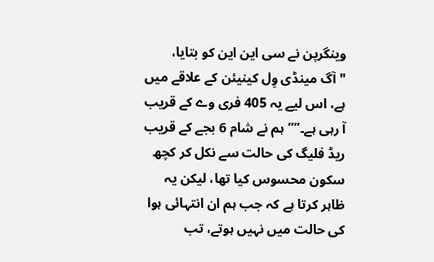وینگرپن نے سی این این کو بتایا، "آگ مینڈی وِل کینیئن کے علاقے میں ہے، اس لیے یہ 405 فری وے کے قریب آ رہی ہے۔””ہم نے شام 6 بجے کے قریب ریڈ فلیگ کی حالت سے نکل کر کچھ سکون محسوس کیا تھا، لیکن یہ ظاہر کرتا ہے کہ جب ہم ان انتہائی ہوا کی حالت میں نہیں ہوتے، تب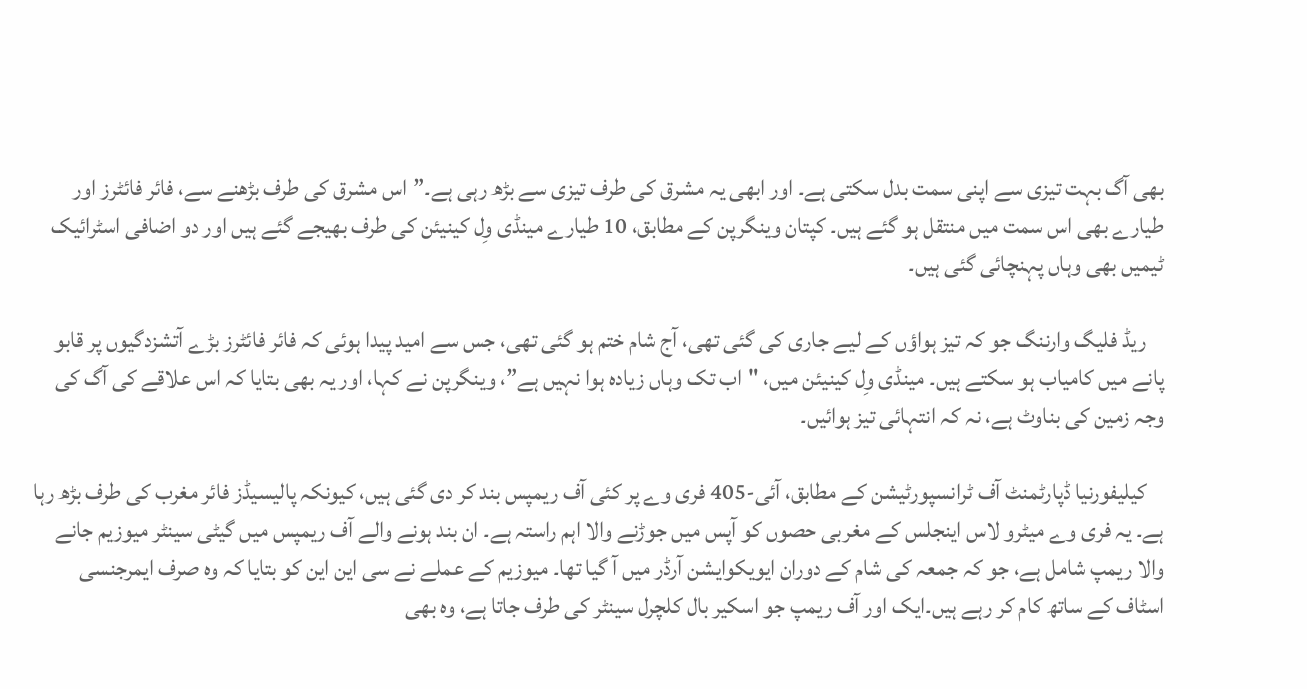بھی آگ بہت تیزی سے اپنی سمت بدل سکتی ہے۔ اور ابھی یہ مشرق کی طرف تیزی سے بڑھ رہی ہے۔”اس مشرق کی طرف بڑھنے سے، فائر فائٹرز اور طیارے بھی اس سمت میں منتقل ہو گئے ہیں۔ کپتان وینگرپن کے مطابق، 10 طیارے مینڈی وِل کینیئن کی طرف بھیجے گئے ہیں اور دو اضافی اسٹرائیک ٹیمیں بھی وہاں پہنچائی گئی ہیں۔

    ریڈ فلیگ وارننگ جو کہ تیز ہواؤں کے لیے جاری کی گئی تھی، آج شام ختم ہو گئی تھی، جس سے امید پیدا ہوئی کہ فائر فائٹرز بڑے آتشزدگیوں پر قابو پانے میں کامیاب ہو سکتے ہیں۔ مینڈی وِل کینیئن میں، "اب تک وہاں زیادہ ہوا نہیں ہے”، وینگرپن نے کہا، اور یہ بھی بتایا کہ اس علاقے کی آگ کی وجہ زمین کی بناوٹ ہے، نہ کہ انتہائی تیز ہوائیں۔

    کیلیفورنیا ڈپارٹمنٹ آف ٹرانسپورٹیشن کے مطابق، آئی-405 فری وے پر کئی آف ریمپس بند کر دی گئی ہیں، کیونکہ پالیسیڈز فائر مغرب کی طرف بڑھ رہا ہے۔ یہ فری وے میٹرو لاس اینجلس کے مغربی حصوں کو آپس میں جوڑنے والا اہم راستہ ہے۔ ان بند ہونے والے آف ریمپس میں گیٹی سینٹر میوزیم جانے والا ریمپ شامل ہے، جو کہ جمعہ کی شام کے دوران ایویکوایشن آرڈر میں آ گیا تھا۔ میوزیم کے عملے نے سی این این کو بتایا کہ وہ صرف ایمرجنسی اسٹاف کے ساتھ کام کر رہے ہیں۔ایک اور آف ریمپ جو اسکیر بال کلچرل سینٹر کی طرف جاتا ہے، وہ بھی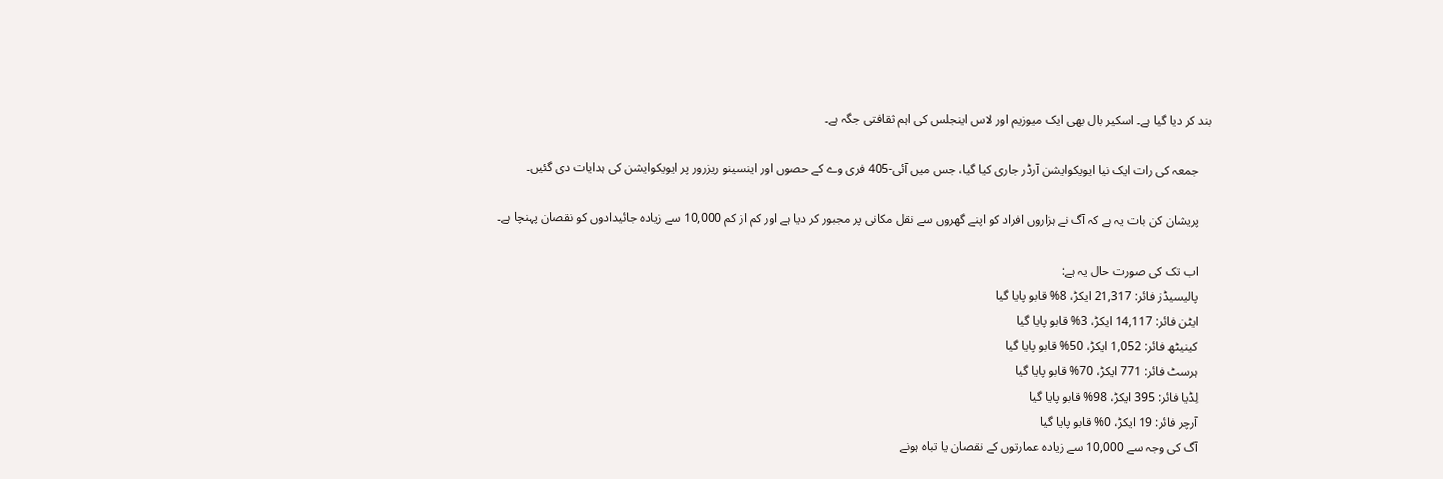بند کر دیا گیا ہے۔ اسکیر بال بھی ایک میوزیم اور لاس اینجلس کی اہم ثقافتی جگہ ہے۔

    جمعہ کی رات ایک نیا ایویکوایشن آرڈر جاری کیا گیا، جس میں آئی-405 فری وے کے حصوں اور اینسینو ریزرور پر ایویکوایشن کی ہدایات دی گئیں۔

    پریشان کن بات یہ ہے کہ آگ نے ہزاروں افراد کو اپنے گھروں سے نقل مکانی پر مجبور کر دیا ہے اور کم از کم 10,000 سے زیادہ جائیدادوں کو نقصان پہنچا ہے۔

    اب تک کی صورت حال یہ ہے:
    پالیسیڈز فائر: 21,317 ایکڑ، 8% قابو پایا گیا
    ایٹن فائر: 14,117 ایکڑ، 3% قابو پایا گیا
    کینیٹھ فائر: 1,052 ایکڑ، 50% قابو پایا گیا
    ہرسٹ فائر: 771 ایکڑ، 70% قابو پایا گیا
    لِڈیا فائر: 395 ایکڑ، 98% قابو پایا گیا
    آرچر فائر: 19 ایکڑ، 0% قابو پایا گیا
    آگ کی وجہ سے 10,000 سے زیادہ عمارتوں کے نقصان یا تباہ ہونے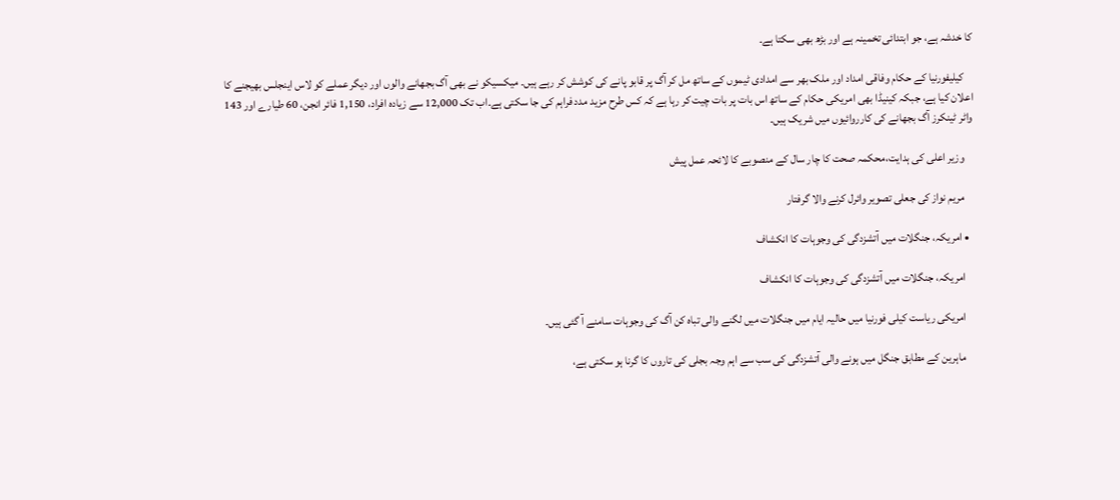کا خدشہ ہے، جو ابتدائی تخمینہ ہے اور بڑھ بھی سکتا ہے۔

    کیلیفورنیا کے حکام وفاقی امداد اور ملک بھر سے امدادی ٹیموں کے ساتھ مل کر آگ پر قابو پانے کی کوشش کر رہے ہیں۔ میکسیکو نے بھی آگ بجھانے والوں اور دیگر عملے کو لاس اینجلس بھیجنے کا اعلان کیا ہے، جبکہ کینیڈا بھی امریکی حکام کے ساتھ اس بات پر بات چیت کر رہا ہے کہ کس طرح مزید مدد فراہم کی جا سکتی ہے۔اب تک 12,000 سے زیادہ افراد، 1,150 فائر انجن، 60 طیارے اور 143 واٹر ٹینکرز آگ بجھانے کی کارروائیوں میں شریک ہیں۔

    وزیر اعلی کی ہدایت،محکمہ صحت کا چار سال کے منصوبے کا لائحہ عمل پیش

    مریم نواز کی جعلی تصویر وائرل کرنے والا گرفتار

  • امریکہ، جنگلات میں آتشزدگی کی وجوہات کا انکشاف

    امریکہ، جنگلات میں آتشزدگی کی وجوہات کا انکشاف

    امریکی ریاست کیلی فورنیا میں حالیہ ایام میں جنگلات میں لگنے والی تباہ کن آگ کی وجوہات سامنے آ گئی ہیں۔

    ماہرین کے مطابق جنگل میں ہونے والی آتشزدگی کی سب سے اہم وجہ بجلی کی تاروں کا گرنا ہو سکتی ہے،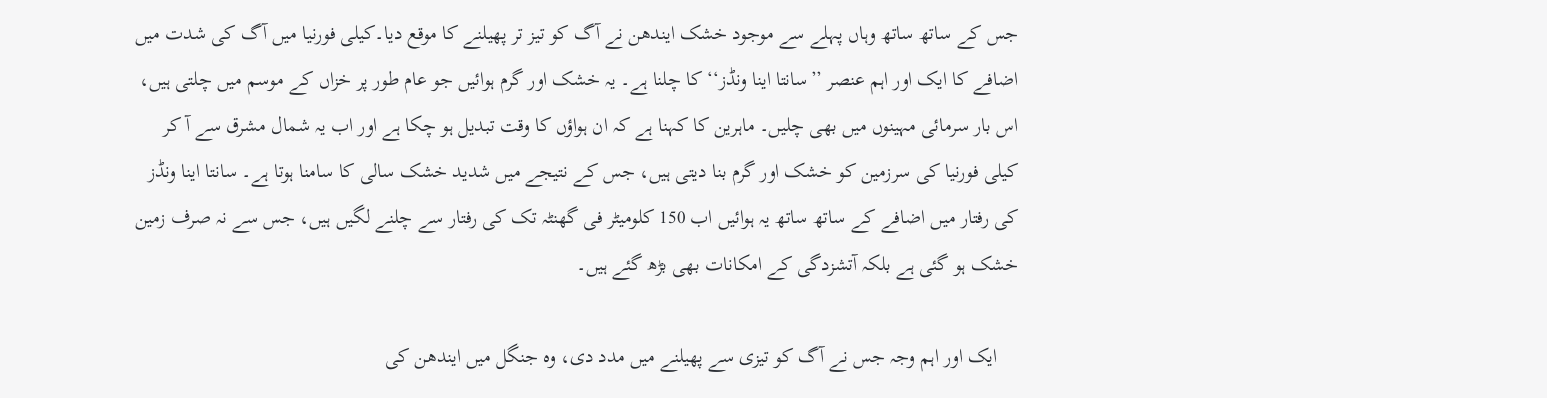جس کے ساتھ ساتھ وہاں پہلے سے موجود خشک ایندھن نے آگ کو تیز تر پھیلنے کا موقع دیا۔کیلی فورنیا میں آگ کی شدت میں اضافے کا ایک اور اہم عنصر ’’سانتا اینا ونڈز‘‘ کا چلنا ہے۔ یہ خشک اور گرم ہوائیں جو عام طور پر خزاں کے موسم میں چلتی ہیں، اس بار سرمائی مہینوں میں بھی چلیں۔ ماہرین کا کہنا ہے کہ ان ہواؤں کا وقت تبدیل ہو چکا ہے اور اب یہ شمال مشرق سے آ کر کیلی فورنیا کی سرزمین کو خشک اور گرم بنا دیتی ہیں، جس کے نتیجے میں شدید خشک سالی کا سامنا ہوتا ہے۔ سانتا اینا ونڈز کی رفتار میں اضافے کے ساتھ ساتھ یہ ہوائیں اب 150 کلومیٹر فی گھنٹہ تک کی رفتار سے چلنے لگیں ہیں، جس سے نہ صرف زمین خشک ہو گئی ہے بلکہ آتشزدگی کے امکانات بھی بڑھ گئے ہیں۔

    ایک اور اہم وجہ جس نے آگ کو تیزی سے پھیلنے میں مدد دی، وہ جنگل میں ایندھن کی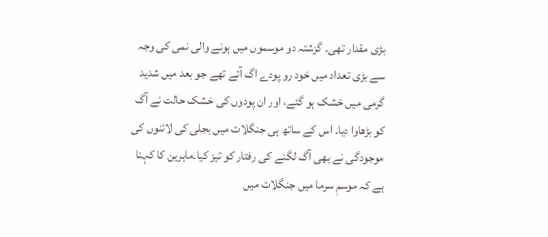بڑی مقدار تھی۔ گزشتہ دو موسموں میں ہونے والی نمی کی وجہ سے بڑی تعداد میں خود رو پودے اگ آئے تھے جو بعد میں شدید گرمی میں خشک ہو گئے، اور ان پودوں کی خشک حالت نے آگ کو بڑھاوا دیا۔ اس کے ساتھ ہی جنگلات میں بجلی کی لائنوں کی موجودگی نے بھی آگ لگنے کی رفتار کو تیز کیا۔ماہرین کا کہنا ہے کہ موسمِ سرما میں جنگلات میں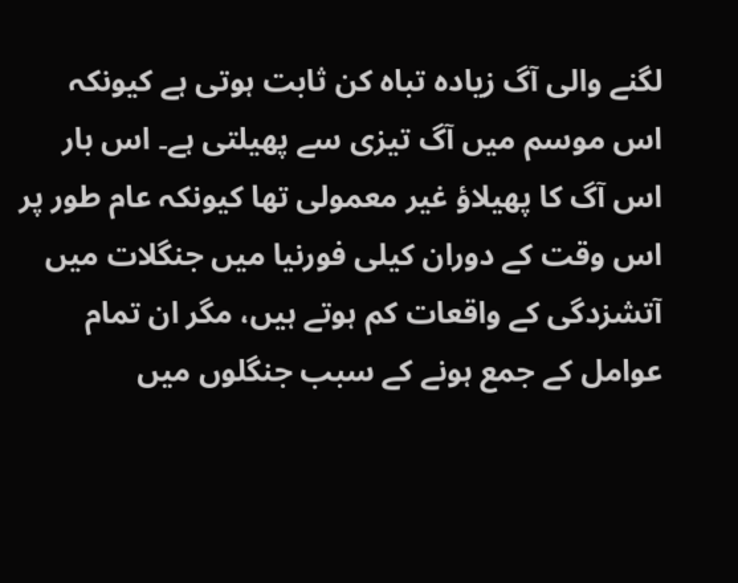لگنے والی آگ زیادہ تباہ کن ثابت ہوتی ہے کیونکہ اس موسم میں آگ تیزی سے پھیلتی ہے۔ اس بار اس آگ کا پھیلاؤ غیر معمولی تھا کیونکہ عام طور پر اس وقت کے دوران کیلی فورنیا میں جنگلات میں آتشزدگی کے واقعات کم ہوتے ہیں، مگر ان تمام عوامل کے جمع ہونے کے سبب جنگلوں میں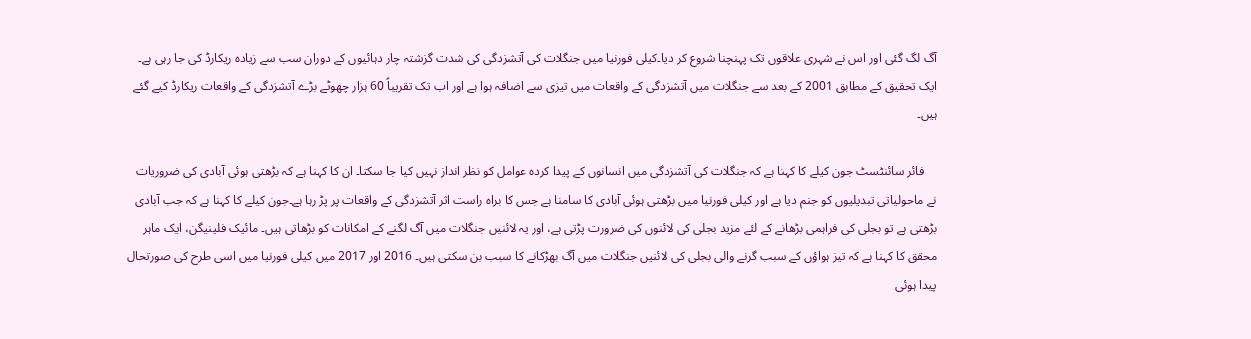آگ لگ گئی اور اس نے شہری علاقوں تک پہنچنا شروع کر دیا۔کیلی فورنیا میں جنگلات کی آتشزدگی کی شدت گزشتہ چار دہائیوں کے دوران سب سے زیادہ ریکارڈ کی جا رہی ہے۔ ایک تحقیق کے مطابق 2001 کے بعد سے جنگلات میں آتشزدگی کے واقعات میں تیزی سے اضافہ ہوا ہے اور اب تک تقریباً 60 ہزار چھوٹے بڑے آتشزدگی کے واقعات ریکارڈ کیے گئے ہیں۔

    فائر سائنٹسٹ جون کیلے کا کہنا ہے کہ جنگلات کی آتشزدگی میں انسانوں کے پیدا کردہ عوامل کو نظر انداز نہیں کیا جا سکتا۔ ان کا کہنا ہے کہ بڑھتی ہوئی آبادی کی ضروریات نے ماحولیاتی تبدیلیوں کو جنم دیا ہے اور کیلی فورنیا میں بڑھتی ہوئی آبادی کا سامنا ہے جس کا براہ راست اثر آتشزدگی کے واقعات پر پڑ رہا ہے۔جون کیلے کا کہنا ہے کہ جب آبادی بڑھتی ہے تو بجلی کی فراہمی بڑھانے کے لئے مزید بجلی کی لائنوں کی ضرورت پڑتی ہے، اور یہ لائنیں جنگلات میں آگ لگنے کے امکانات کو بڑھاتی ہیں۔ مائیک فلینیگن، ایک ماہر محقق کا کہنا ہے کہ تیز ہواؤں کے سبب گرنے والی بجلی کی لائنیں جنگلات میں آگ بھڑکانے کا سبب بن سکتی ہیں۔ 2016 اور 2017 میں کیلی فورنیا میں اسی طرح کی صورتحال پیدا ہوئی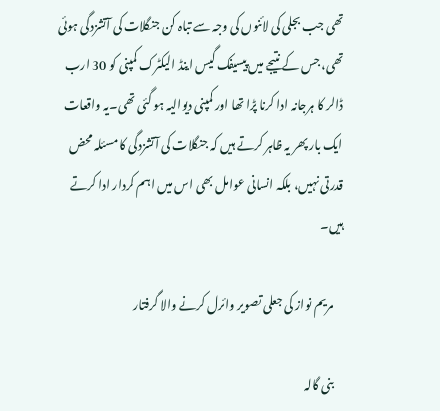تھی جب بجلی کی لائنوں کی وجہ سے تباہ کن جنگلات کی آتشزدگی ہوئی تھی، جس کے نتیجے میں پیسیفک گیس اینڈ الیکٹرک کمپنی کو 30 ارب ڈالر کا ہرجانہ ادا کرنا پڑا تھا اور کمپنی دیوالیہ ہو گئی تھی۔یہ واقعات ایک بار پھر یہ ظاہر کرتے ہیں کہ جنگلات کی آتشزدگی کا مسئلہ محض قدرتی نہیں، بلکہ انسانی عوامل بھی اس میں اہم کردار ادا کرتے ہیں۔

    مریم نواز کی جعلی تصویر وائرل کرنے والا گرفتار

    بنی گالہ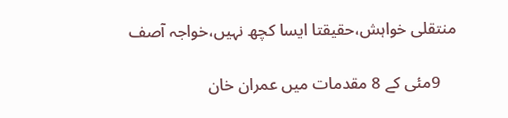منتقلی خواہش،حقیقتا ایسا کچھ نہیں،خواجہ آصف

    9مئی کے 8 مقدمات میں عمران خان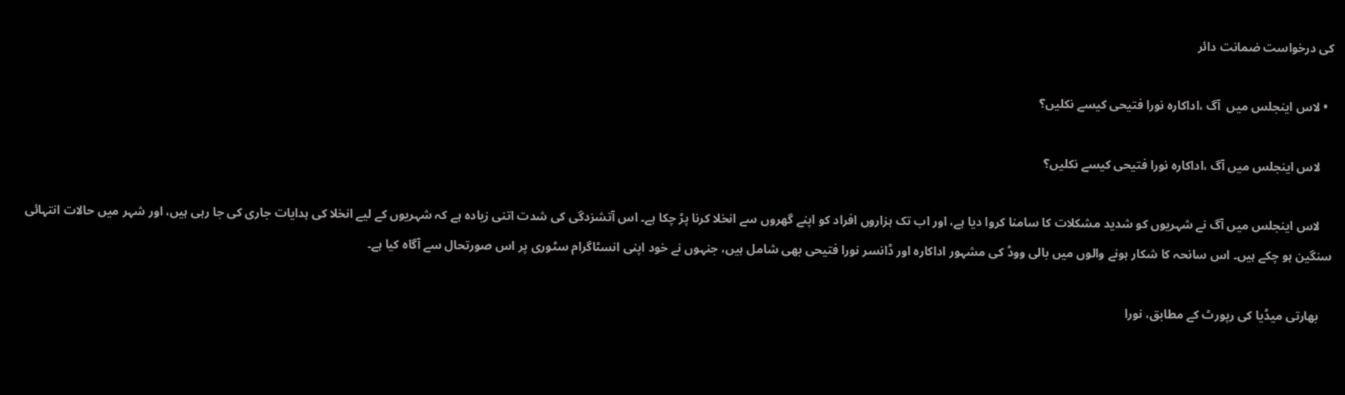کی درخواست ضمانت دائر

  • لاس اینجلس میں  آگ ،اداکارہ نورا فتیحی کیسے نکلیں؟

    لاس اینجلس میں آگ ،اداکارہ نورا فتیحی کیسے نکلیں؟

    لاس اینجلس میں آگ نے شہریوں کو شدید مشکلات کا سامنا کروا دیا ہے، اور اب تک ہزاروں افراد کو اپنے گھروں سے انخلا کرنا پڑ چکا ہے۔ اس آتشزدگی کی شدت اتنی زیادہ ہے کہ شہریوں کے لیے انخلا کی ہدایات جاری کی جا رہی ہیں، اور شہر میں حالات انتہائی سنگین ہو چکے ہیں۔ اس سانحہ کا شکار ہونے والوں میں بالی ووڈ کی مشہور اداکارہ اور ڈانسر نورا فتیحی بھی شامل ہیں، جنہوں نے خود اپنی انسٹاگرام سٹوری پر اس صورتحال سے آگاہ کیا ہے۔

    بھارتی میڈیا کی رپورٹ کے مطابق، نورا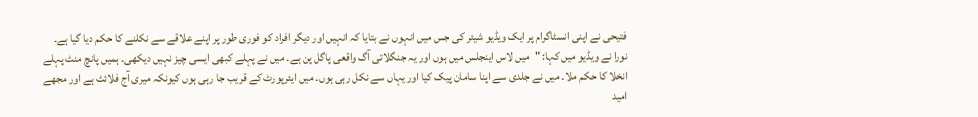فتیحی نے اپنی انسٹاگرام پر ایک ویڈیو شیئر کی جس میں انہوں نے بتایا کہ انہیں اور دیگر افراد کو فوری طور پر اپنے علاقے سے نکلنے کا حکم دیا گیا ہے۔ نورا نے ویڈیو میں کہا: "میں لاس اینجلس میں ہوں اور یہ جنگلاتی آگ واقعی پاگل پن ہے۔ میں نے پہلے کبھی ایسی چیز نہیں دیکھی۔ ہمیں پانچ منٹ پہلے انخلا کا حکم ملا۔ میں نے جلدی سے اپنا سامان پیک کیا اور یہاں سے نکل رہی ہوں۔ میں ایئرپورٹ کے قریب جا رہی ہوں کیونکہ میری آج فلائٹ ہے اور مجھے امید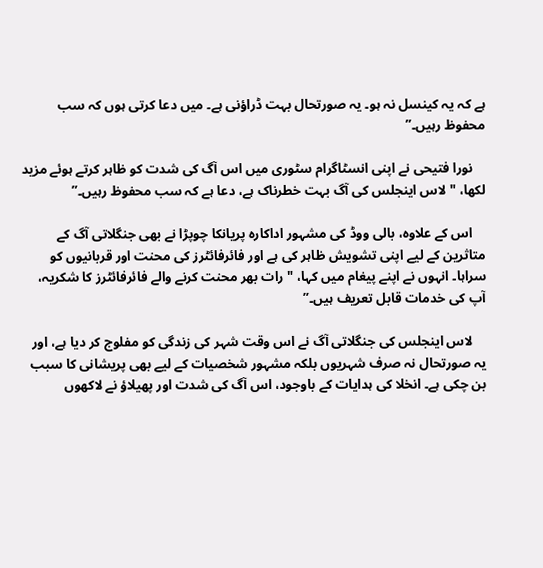ہے کہ یہ کینسل نہ ہو۔ یہ صورتحال بہت ڈراؤنی ہے۔ میں دعا کرتی ہوں کہ سب محفوظ رہیں۔”

    نورا فتیحی نے اپنی انسٹاگرام سٹوری میں اس آگ کی شدت کو ظاہر کرتے ہوئے مزید لکھا، "لاس اینجلس کی آگ بہت خطرناک ہے، دعا ہے کہ سب محفوظ رہیں۔”

    اس کے علاوہ، بالی ووڈ کی مشہور اداکارہ پریانکا چوپڑا نے بھی جنگلاتی آگ کے متاثرین کے لیے اپنی تشویش ظاہر کی ہے اور فائرفائٹرز کی محنت اور قربانیوں کو سراہا۔ انہوں نے اپنے پیغام میں کہا، "رات بھر محنت کرنے والے فائرفائٹرز کا شکریہ، آپ کی خدمات قابل تعریف ہیں۔”

    لاس اینجلس کی جنگلاتی آگ نے اس وقت شہر کی زندگی کو مفلوج کر دیا ہے، اور یہ صورتحال نہ صرف شہریوں بلکہ مشہور شخصیات کے لیے بھی پریشانی کا سبب بن چکی ہے۔ انخلا کی ہدایات کے باوجود، اس آگ کی شدت اور پھیلاؤ نے لاکھوں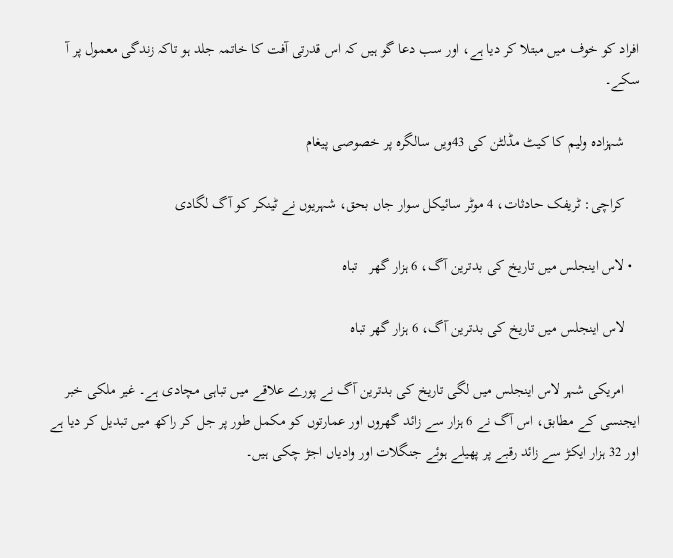افراد کو خوف میں مبتلا کر دیا ہے، اور سب دعا گو ہیں کہ اس قدرتی آفت کا خاتمہ جلد ہو تاکہ زندگی معمول پر آ سکے۔

    شہزادہ ولیم کا کیٹ مڈلٹن کی 43ویں سالگرہ پر خصوصی پیغام

    کراچی: ٹریفک حادثات، 4 موٹر سائیکل سوار جاں بحق، شہریوں نے ٹینکر کو آگ لگادی

  • لاس اینجلس میں تاریخ کی بدترین آگ، 6 ہزار گھر   تباہ

    لاس اینجلس میں تاریخ کی بدترین آگ، 6 ہزار گھر تباہ

    امریکی شہر لاس اینجلس میں لگی تاریخ کی بدترین آگ نے پورے علاقے میں تباہی مچادی ہے۔ غیر ملکی خبر ایجنسی کے مطابق، اس آگ نے 6 ہزار سے زائد گھروں اور عمارتوں کو مکمل طور پر جل کر راکھ میں تبدیل کر دیا ہے اور 32 ہزار ایکڑ سے زائد رقبے پر پھیلے ہوئے جنگلات اور وادیاں اجڑ چکی ہیں۔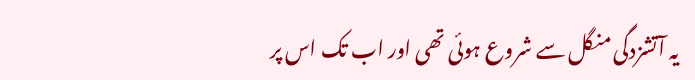یہ آتشزدگی منگل سے شروع ہوئی تھی اور اب تک اس پر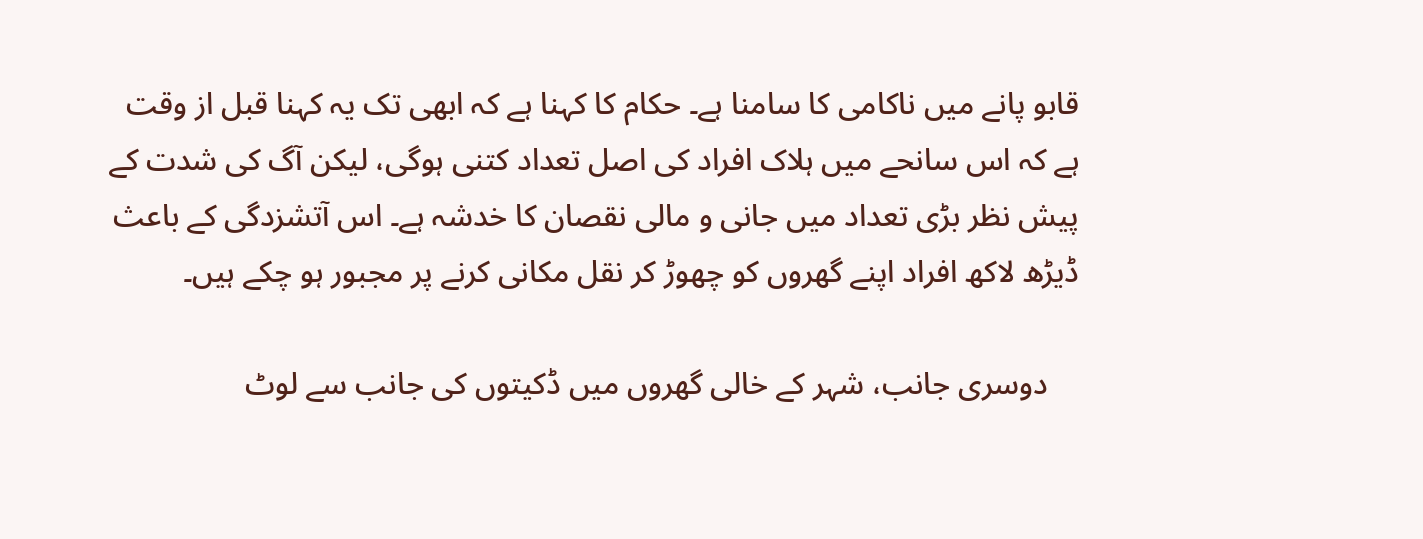قابو پانے میں ناکامی کا سامنا ہے۔ حکام کا کہنا ہے کہ ابھی تک یہ کہنا قبل از وقت ہے کہ اس سانحے میں ہلاک افراد کی اصل تعداد کتنی ہوگی، لیکن آگ کی شدت کے پیش نظر بڑی تعداد میں جانی و مالی نقصان کا خدشہ ہے۔ اس آتشزدگی کے باعث ڈیڑھ لاکھ افراد اپنے گھروں کو چھوڑ کر نقل مکانی کرنے پر مجبور ہو چکے ہیں۔

    دوسری جانب، شہر کے خالی گھروں میں ڈکیتوں کی جانب سے لوٹ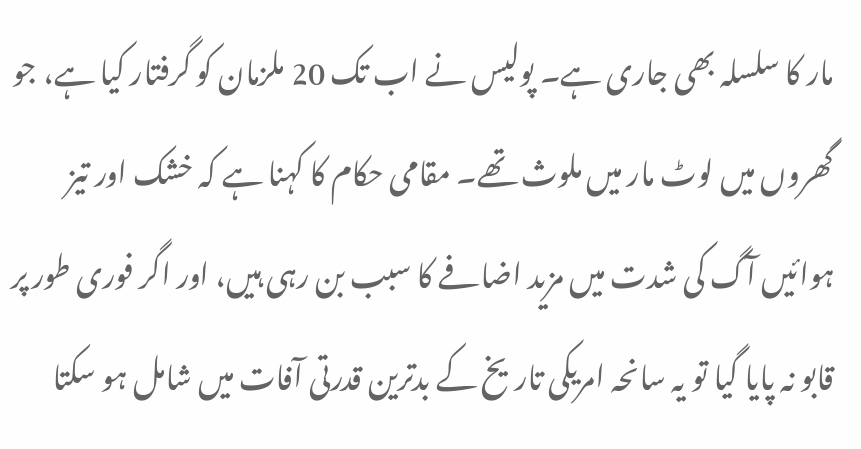مار کا سلسلہ بھی جاری ہے۔ پولیس نے اب تک 20 ملزمان کو گرفتار کیا ہے، جو گھروں میں لوٹ مار میں ملوث تھے۔ مقامی حکام کا کہنا ہے کہ خشک اور تیز ہوائیں آگ کی شدت میں مزید اضافے کا سبب بن رہی ہیں، اور اگر فوری طور پر قابو نہ پایا گیا تو یہ سانحہ امریکی تاریخ کے بدترین قدرتی آفات میں شامل ہو سکتا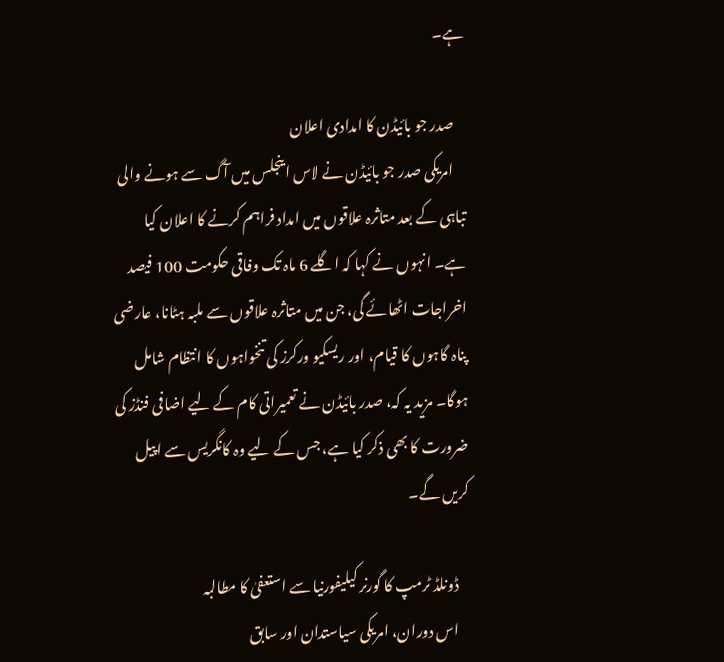ہے۔

    صدر جو بائیڈن کا امدادی اعلان
    امریکی صدر جو بائیڈن نے لاس اینجلس میں آگ سے ہونے والی تباہی کے بعد متاثرہ علاقوں میں امداد فراہم کرنے کا اعلان کیا ہے۔ انہوں نے کہا کہ اگلے 6 ماہ تک وفاقی حکومت 100 فیصد اخراجات اٹھائے گی، جن میں متاثرہ علاقوں سے ملبہ ہٹانا، عارضی پناہ گاہوں کا قیام، اور ریسکیو ورکرز کی تنخواہوں کا انتظام شامل ہوگا۔ مزید یہ کہ، صدر بائیڈن نے تعمیراتی کام کے لیے اضافی فنڈز کی ضرورت کا بھی ذکر کیا ہے، جس کے لیے وہ کانگریس سے اپیل کریں گے۔

    ڈونلڈ ٹرمپ کا گورنر کیلیفورنیا سے استعفیٰ کا مطالبہ
    اس دوران، امریکی سیاستدان اور سابق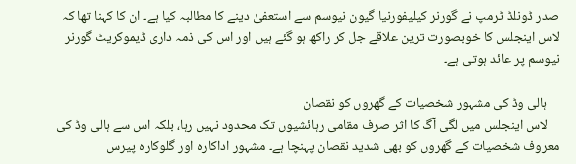صدر ڈونلڈ ٹرمپ نے گورنر کیلیفورنیا گیون نیوسم سے استعفیٰ دینے کا مطالبہ کیا ہے۔ ان کا کہنا تھا کہ لاس اینجلس کا خوبصورت ترین علاقے جل کر راکھ ہو گئے ہیں اور اس کی ذمہ داری ڈیموکریٹ گورنر نیوسم پر عائد ہوتی ہے۔

    ہالی وڈ کی مشہور شخصیات کے گھروں کو نقصان
    لاس اینجلس میں لگی آگ کا اثر صرف مقامی رہائشیوں تک محدود نہیں رہا، بلکہ اس سے ہالی وڈ کی معروف شخصیات کے گھروں کو بھی شدید نقصان پہنچا ہے۔ مشہور اداکارہ اور گلوکارہ پیرس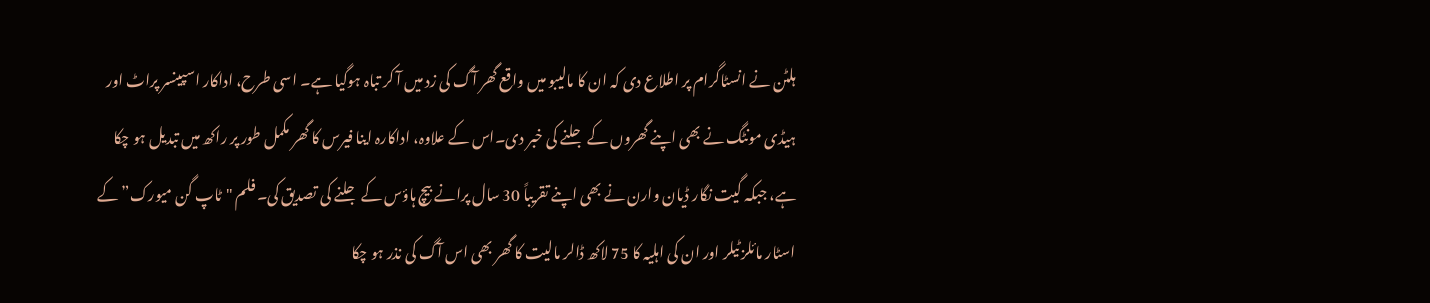ہلٹن نے انسٹاگرام پر اطلاع دی کہ ان کا مالیبو میں واقع گھر آگ کی زد میں آ کر تباہ ہوگیا ہے۔ اسی طرح، اداکار اسپینسر پراٹ اور ہیڈی مونٹگ نے بھی اپنے گھروں کے جلنے کی خبر دی۔اس کے علاوہ، اداکارہ اینا فیرس کا گھر مکمل طور پر راکھ میں تبدیل ہو چکا ہے، جبکہ گیت نگار ڈیان وارن نے بھی اپنے تقریباً 30 سال پرانے بیچ ہاؤس کے جلنے کی تصدیق کی۔ فلم "ٹاپ گن میورک” کے اسٹار مائلز ٹیلر اور ان کی اہلیہ کا 75 لاکھ ڈالر مالیت کا گھر بھی اس آگ کی نذر ہو چکا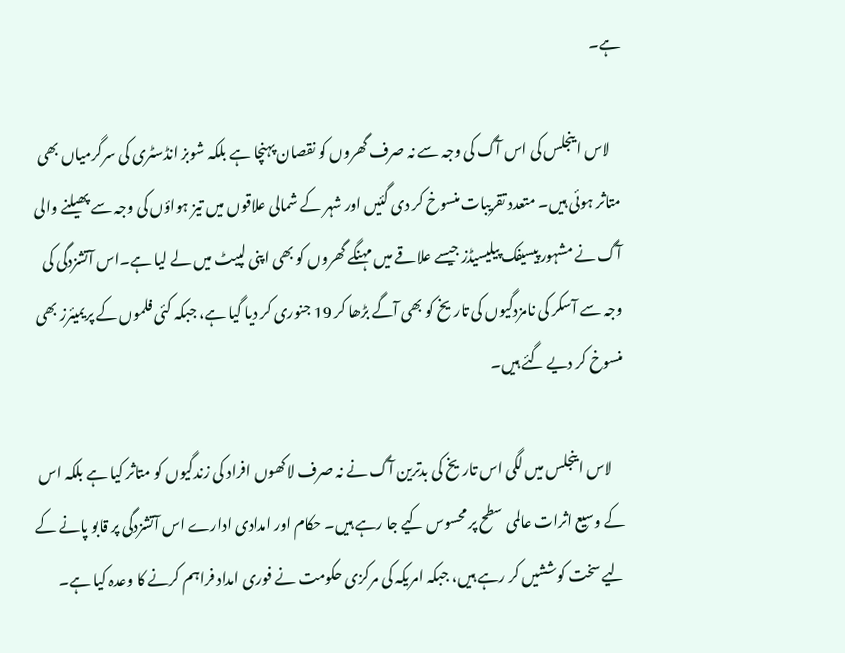ہے۔

    لاس اینجلس کی اس آگ کی وجہ سے نہ صرف گھروں کو نقصان پہنچا ہے بلکہ شوبز انڈسٹری کی سرگرمیاں بھی متاثر ہوئی ہیں۔ متعدد تقریبات منسوخ کر دی گئیں اور شہر کے شمالی علاقوں میں تیز ہواؤں کی وجہ سے پھیلنے والی آگ نے مشہور پیسیفک پیلیسیڈز جیسے علاقے میں مہنگے گھروں کو بھی اپنی لپیٹ میں لے لیا ہے۔اس آتشزدگی کی وجہ سے آسکر کی نامزدگیوں کی تاریخ کو بھی آگے بڑھا کر 19 جنوری کر دیا گیا ہے، جبکہ کئی فلموں کے پریمیئرز بھی منسوخ کر دیے گئے ہیں۔

    لاس اینجلس میں لگی اس تاریخ کی بدترین آگ نے نہ صرف لاکھوں افراد کی زندگیوں کو متاثر کیا ہے بلکہ اس کے وسیع اثرات عالمی سطح پر محسوس کیے جا رہے ہیں۔ حکام اور امدادی ادارے اس آتشزدگی پر قابو پانے کے لیے سخت کوششیں کر رہے ہیں، جبکہ امریکہ کی مرکزی حکومت نے فوری امداد فراہم کرنے کا وعدہ کیا ہے۔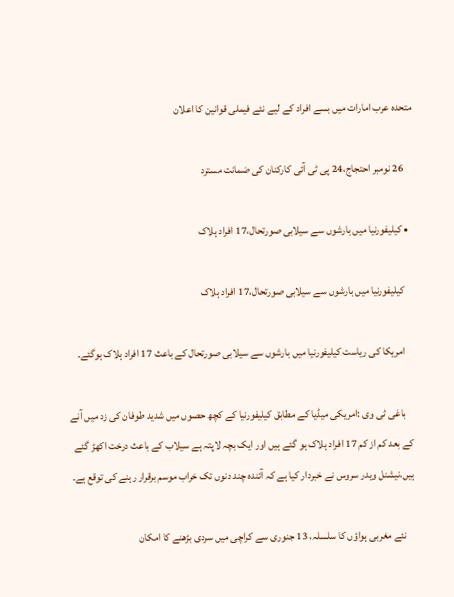متحدہ عرب امارات میں بسے افراد کے لیے نئے فیملی قوانین کا اعلان

    26 نومبر احتجاج،24 پی ٹی آئی کارکنان کی ضمانت مسترد

  • کیلیفورنیا میں بارشوں سے سیلابی صورتحال،17 افراد ہلاک

    کیلیفورنیا میں بارشوں سے سیلابی صورتحال،17 افراد ہلاک

    امریکا کی ریاست کیلیفورنیا میں بارشوں سے سیلابی صورتحال کے باعث 17 افراد ہلاک ہوگئے۔

    باغی ٹی وی :امریکی میڈیا کے مطابق کیلیفورنیا کے کچھ حصوں میں شدید طوفان کی زد میں آنے کے بعد کم از کم 17 افراد ہلاک ہو گئے ہیں اور ایک بچہ لاپتہ ہے سیلاب کے باعث درخت اکھڑ گئے ہیں،نیشنل ویدر سروس نے خبردار کیا ہے کہ آئندہ چند دنوں تک خراب موسم برقرار رہنے کی توقع ہے۔

    نئے مغربی ہواؤں کا سلسلہ، 13 جنوری سے کراچی میں سردی بڑھنے کا امکان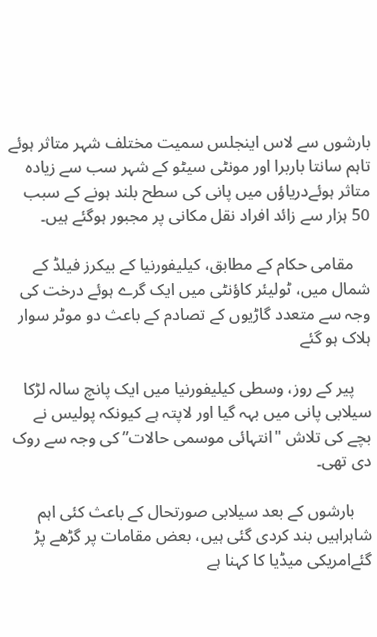بارشوں سے لاس اینجلس سمیت مختلف شہر متاثر ہوئے تاہم سانتا باربرا اور مونٹی سیٹو کے شہر سب سے زیادہ متاثر ہوئےدریاؤں میں پانی کی سطح بلند ہونے کے سبب 50 ہزار سے زائد افراد نقل مکانی پر مجبور ہوگئے ہیں۔

    مقامی حکام کے مطابق، کیلیفورنیا کے بیکرز فیلڈ کے شمال میں، ٹولیئر کاؤنٹی میں ایک گرے ہوئے درخت کی وجہ سے متعدد گاڑیوں کے تصادم کے باعث دو موٹر سوار ہلاک ہو گئے

    پیر کے روز، وسطی کیلیفورنیا میں ایک پانچ سالہ لڑکا سیلابی پانی میں بہہ گیا اور لاپتہ ہے کیونکہ پولیس نے بچے کی تلاش "انتہائی موسمی حالات” کی وجہ سے روک دی تھی۔

    بارشوں کے بعد سیلابی صورتحال کے باعث کئی اہم شاہراہیں بند کردی گئی ہیں، بعض مقامات پر گڑھے پڑ گئےامریکی میڈیا کا کہنا ہے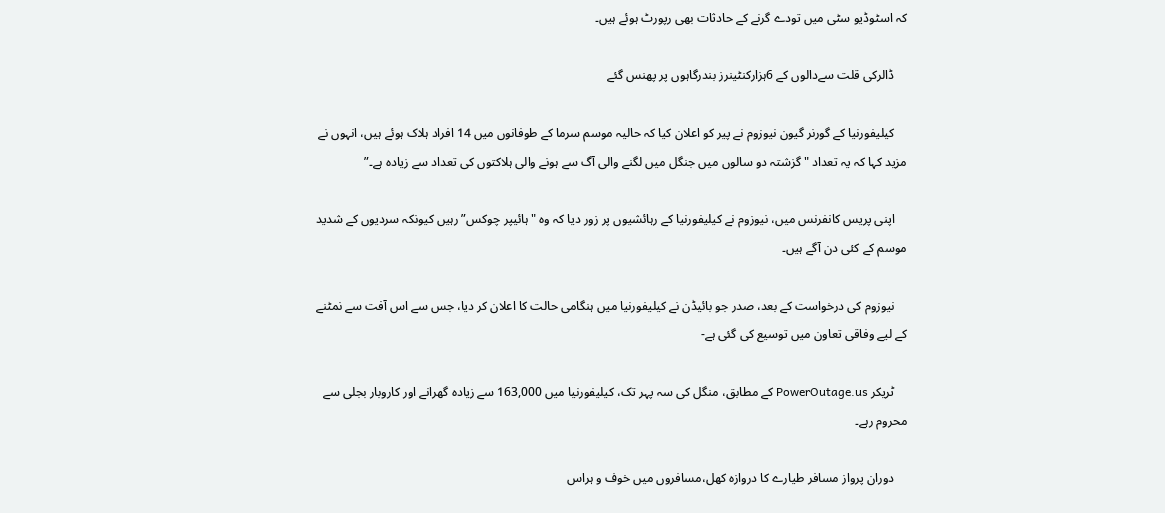کہ اسٹوڈیو سٹی میں تودے گرنے کے حادثات بھی رپورٹ ہوئے ہیں۔

    ڈالرکی قلت سےدالوں کے 6ہزارکنٹینرز بندرگاہوں پر پھنس گئے

    کیلیفورنیا کے گورنر گیون نیوزوم نے پیر کو اعلان کیا کہ حالیہ موسم سرما کے طوفانوں میں 14 افراد ہلاک ہوئے ہیں، انہوں نے مزید کہا کہ یہ تعداد "گزشتہ دو سالوں میں جنگل میں لگنے والی آگ سے ہونے والی ہلاکتوں کی تعداد سے زیادہ ہے۔”

    اپنی پریس کانفرنس میں، نیوزوم نے کیلیفورنیا کے رہائشیوں پر زور دیا کہ وہ "ہائیپر چوکس” رہیں کیونکہ سردیوں کے شدید موسم کے کئی دن آگے ہیں۔

    نیوزوم کی درخواست کے بعد، صدر جو بائیڈن نے کیلیفورنیا میں ہنگامی حالت کا اعلان کر دیا، جس سے اس آفت سے نمٹنے کے لیے وفاقی تعاون میں توسیع کی گئی ہے-

    ٹریکر PowerOutage.us کے مطابق، منگل کی سہ پہر تک، کیلیفورنیا میں 163,000 سے زیادہ گھرانے اور کاروبار بجلی سے محروم رہے۔

    دوران پرواز مسافر طیارے کا دروازہ کھل،مسافروں میں خوف و ہراس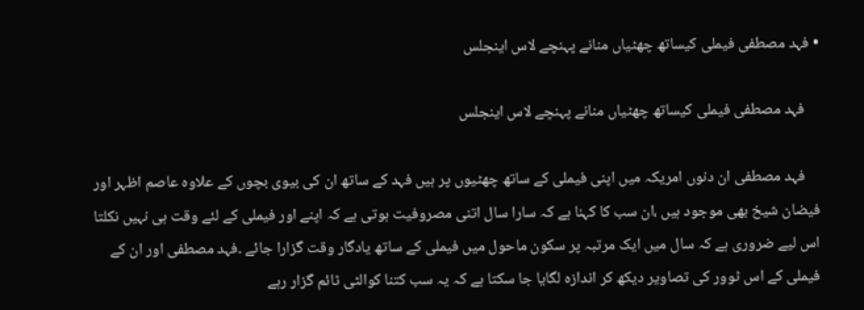• فہد مصطفی فیملی کیساتھ چھٹیاں منانے پہنچے لاس اینجلس

    فہد مصطفی فیملی کیساتھ چھٹیاں منانے پہنچے لاس اینجلس

    فہد مصطفی ان دنوں امریکہ میں اپنی فیملی کے ساتھ چھٹیوں پر ہیں فہد کے ساتھ ان کی بیوی بچوں کے علاوہ عاصم اظہر اور فیضان شیخ بھی موجود ہیں ،ان سب کا کہنا ہے کہ سارا سال اتنی مصروفیت ہوتی ہے کہ اپنے اور فیملی کے لئے وقت ہی نہیں نکلتا اس لیے ضروری ہے کہ سال میں ایک مرتبہ پر سکون ماحول میں فیملی کے ساتھ یادگار وقت گزارا جائے ۔فہد مصطفی اور ان کے فیملی کے اس ٹوور کی تصاویر دیکھ کر اندازہ لگایا جا سکتا ہے کہ یہ سب کتنا کوالٹی ٹائم گزار رہے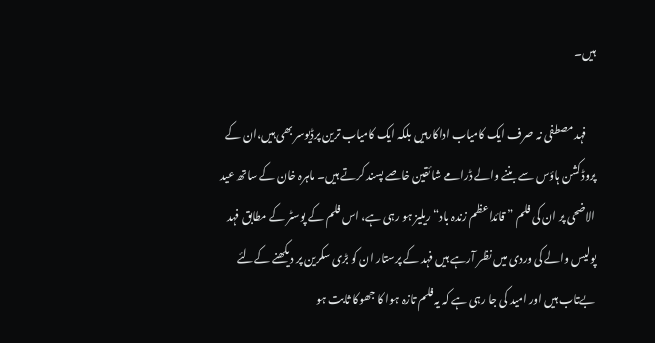ہیں۔

    فہد مصطفی نہ صرف ایک کامیاب اداکارہیں بلکہ ایک کامیاب ترین پرڈیوسر بھی ہیں،ان کے پروڈکشن ہاؤس سے بننے والے ڈرامے شائقین خاصے پسند کرتے ہیں۔ ماہرہ خان کے ساتھ عید الاضحی پر ان کی فلم ” قائداعظم زندہ باد“ ریلیز ہو رہی ہے، اس فلم کے پوسٹر کے مطابق فہد پولیس والے کی وردی میں نظر آرہے ہیں فہد کے پرستار ان کو بڑی سکرین پر دیکھنے کےلئے بےتاب ہیں اور امید کی جا رہی ہے کہ یہ فلم تازہ ہوا کا جھوکا ثابت ہو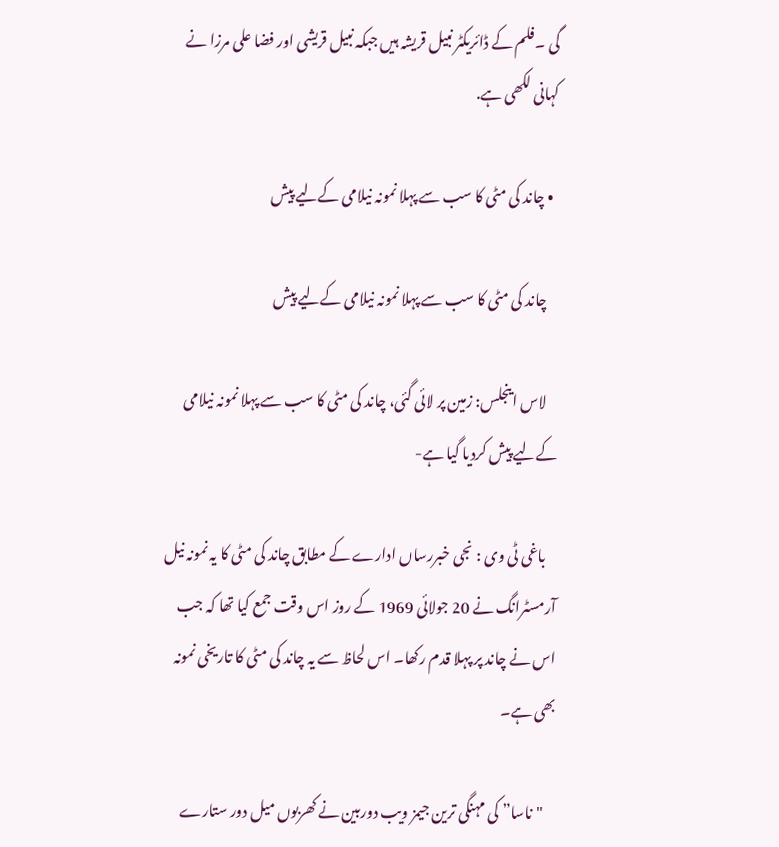گی ۔فلم کے ڈائریکٹر نبیل قریشہ ہیں جبکہ نبیل قریشی اور فضا علی مرزا نے کہانی لکھی ہے.

  • چاند کی مٹی کا سب سے پہلا نمونہ نیلامی کےلیے پیش

    چاند کی مٹی کا سب سے پہلا نمونہ نیلامی کےلیے پیش

    لاس اینجلس: زمین پر لائی گئی، چاند کی مٹی کا سب سے پہلا نمونہ نیلامی کےلیے پیش کردیا گیا ہے-

    باغی ٹی وی : نجی خبررساں ادارے کے مطابق چاند کی مٹی کا یہ نمونہ نیل آرمسٹرانگ نے 20 جولائی 1969 کے روز اس وقت جمع کیا تھا کہ جب اس نے چاند پر پہلا قدم رکھا۔ اس لحاظ سے یہ چاند کی مٹی کا تاریخی نمونہ بھی ہے۔

    "ناسا” کی مہنگی ترین جیمز ویب دوربین نے کھربوں میل دور ستارے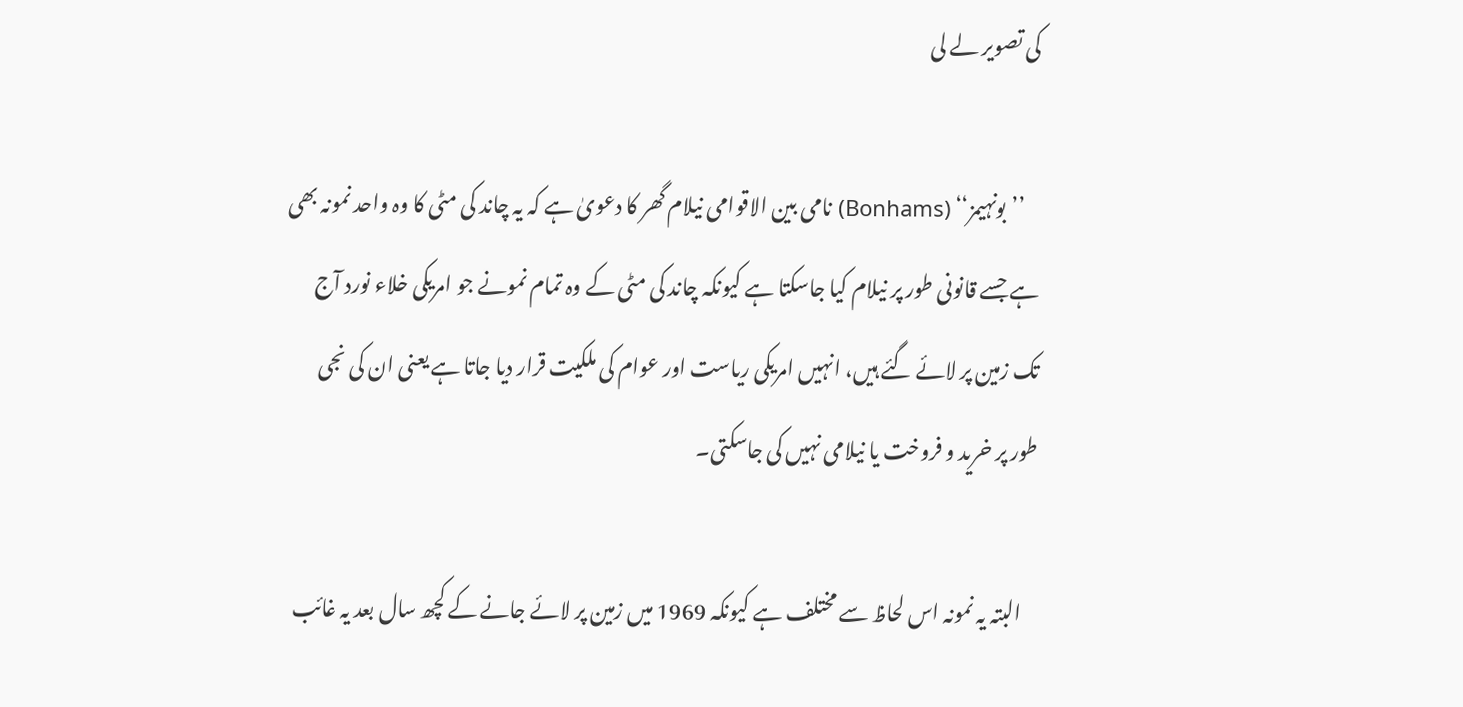کی تصویر لے لی

    ’’بونہیمز‘‘ (Bonhams) نامی بین الاقوامی نیلام گھر کا دعویٰ ہے کہ یہ چاند کی مٹی کا وہ واحد نمونہ بھی ہے جسے قانونی طور پر نیلام کیا جاسکتا ہے کیونکہ چاند کی مٹی کے وہ تمام نمونے جو امریکی خلاء نورد آج تک زمین پر لائے گئے ہیں، انہیں امریکی ریاست اور عوام کی ملکیت قرار دیا جاتا ہے یعنی ان کی نجی طور پر خرید و فروخت یا نیلامی نہیں کی جاسکتی۔

    البتہ یہ نمونہ اس لحاظ سے مختلف ہے کیونکہ 1969 میں زمین پر لائے جانے کے کچھ سال بعد یہ غائب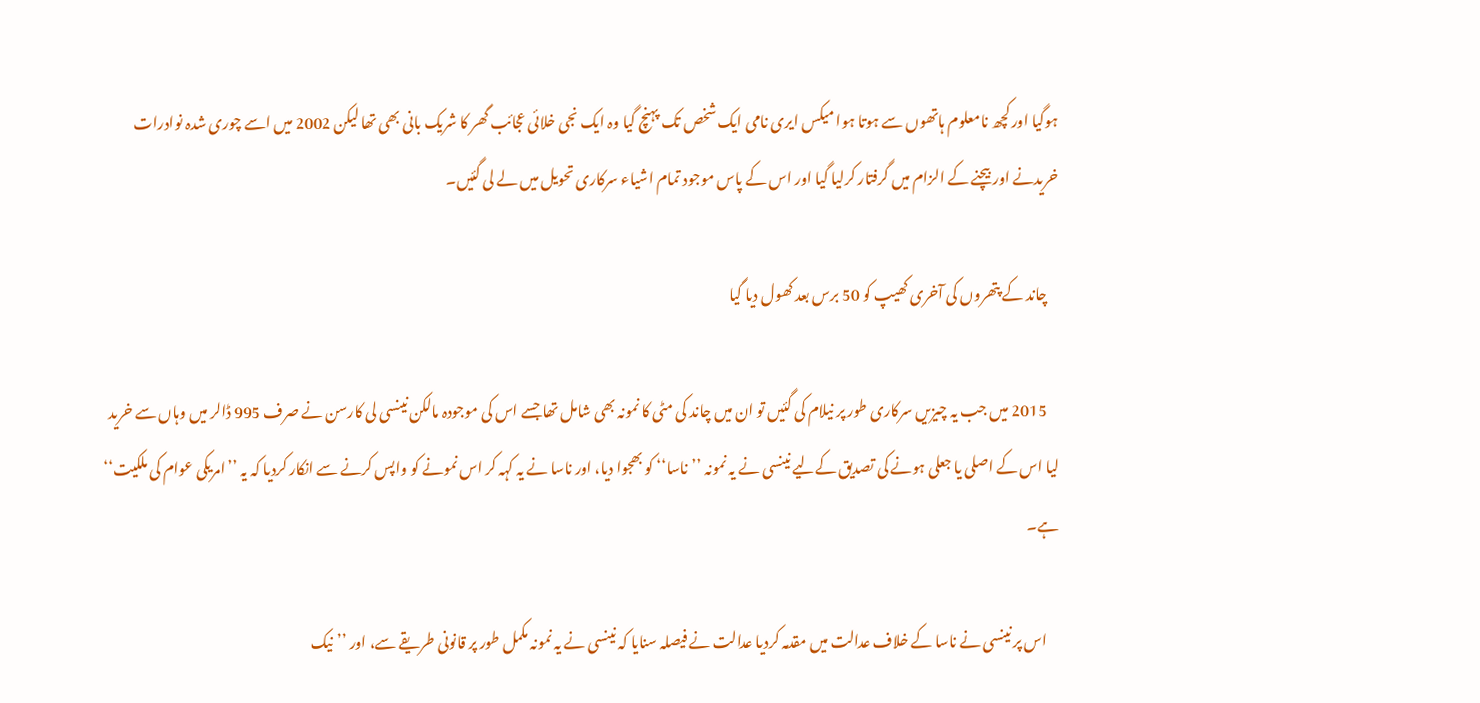ہوگیا اور کچھ نامعلوم ہاتھوں سے ہوتا ہوا میکس ایری نامی ایک شخص تک پہنچ گیا وہ ایک نجی خلائی عجائب گھر کا شریک بانی بھی تھا لیکن 2002 میں اسے چوری شدہ نوادرات خریدنے اور بیچنے کے الزام میں گرفتار کرلیا گیا اور اس کے پاس موجود تمام اشیاء سرکاری تحویل میں لے لی گئیں۔

    چاند کے پتھروں کی آخری کھیپ کو 50 برس بعد کھول دیا گیا

    2015 میں جب یہ چیزیں سرکاری طور پر نیلام کی گئیں تو ان میں چاند کی مٹی کا نمونہ بھی شامل تھا جسے اس کی موجودہ مالکن نینسی لی کارسن نے صرف 995 ڈالر میں وہاں سے خرید لیا اس کے اصلی یا جعلی ہونے کی تصدیق کےلیے نینسی نے یہ نمونہ ’’ناسا‘‘ کو بھجوا دیا، اور ناسا نے یہ کہہ کر اس نمونے کو واپس کرنے سے انکار کردیا کہ یہ ’’امریکی عوام کی ملکیت‘‘ ہے۔

    اس پر نینسی نے ناسا کے خلاف عدالت میں مقدمہ کردیا عدالت نے فیصلہ سنایا کہ نینسی نے یہ نمونہ مکمل طور پر قانونی طریقے سے، اور ’’نیک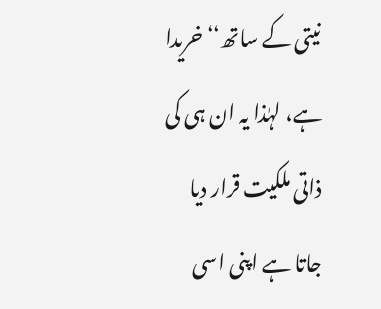نیتی کے ساتھ‘‘ خریدا ہے، لہٰذا یہ ان ہی کی ذاتی ملکیت قرار دیا جاتا ہے اپنی اسی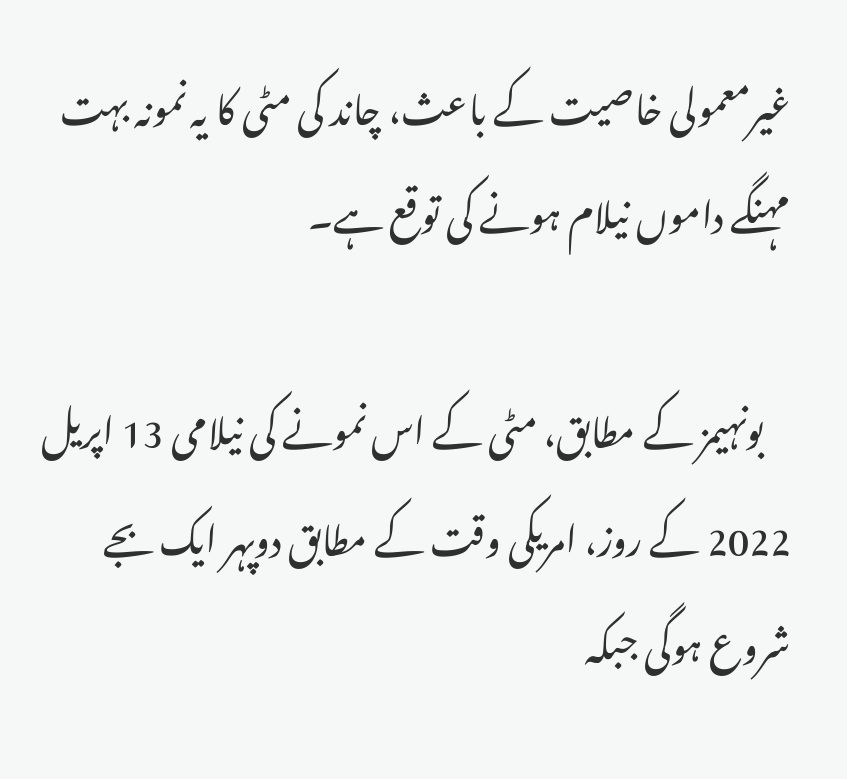غیرمعمولی خاصیت کے باعث، چاند کی مٹی کا یہ نمونہ بہت مہنگے داموں نیلام ہونے کی توقع ہے۔

    بونہیمز کے مطابق، مٹی کے اس نمونے کی نیلامی 13 اپریل 2022 کے روز، امریکی وقت کے مطابق دوپہر ایک بجے شروع ہوگی جبکہ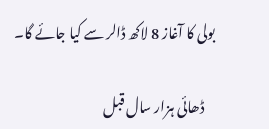بولی کا آغاز 8 لاکھ ڈالر سے کیا جائے گا۔

    ڈھائی ہزار سال قبل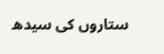ستاروں کی سیدھ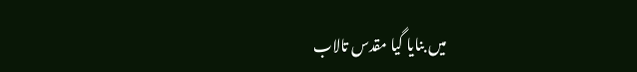میں بنایا گیا مقدس تالاب